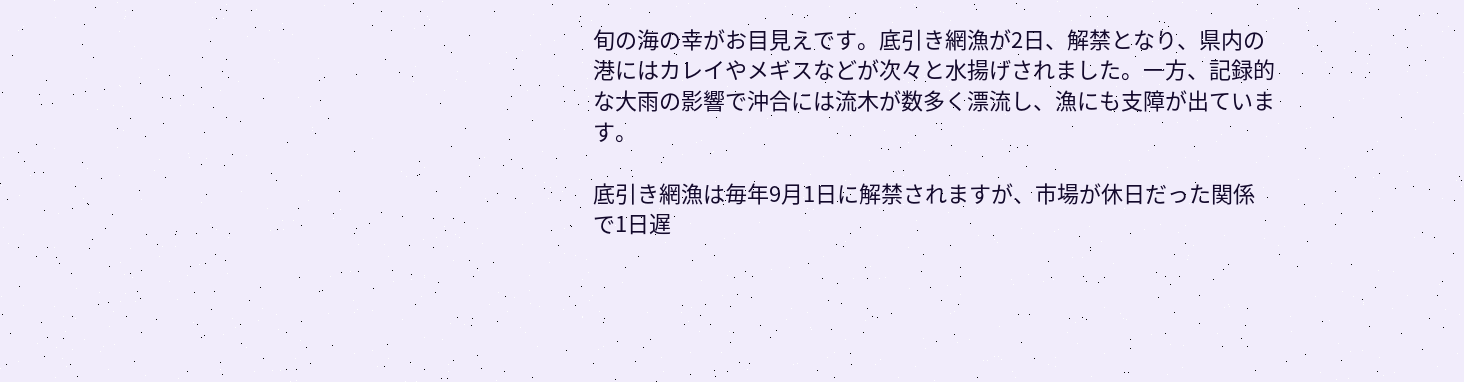旬の海の幸がお目見えです。底引き網漁が2日、解禁となり、県内の港にはカレイやメギスなどが次々と水揚げされました。一方、記録的な大雨の影響で沖合には流木が数多く漂流し、漁にも支障が出ています。

底引き網漁は毎年9月1日に解禁されますが、市場が休日だった関係で1日遅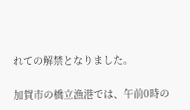れての解禁となりました。

加賀市の橋立漁港では、午前0時の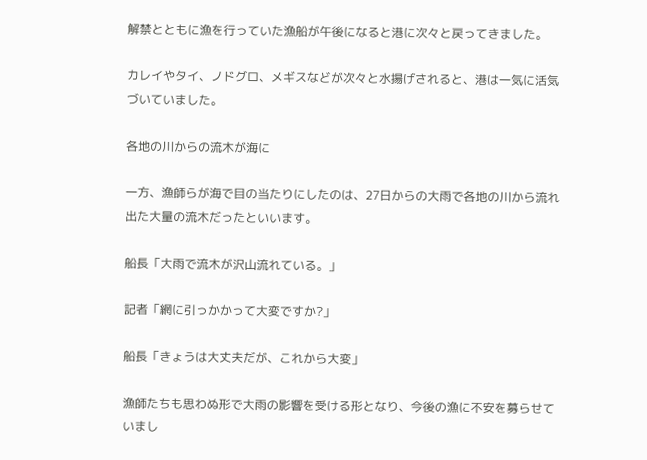解禁とともに漁を行っていた漁船が午後になると港に次々と戻ってきました。

カレイやタイ、ノドグロ、メギスなどが次々と水揚げされると、港は一気に活気づいていました。

各地の川からの流木が海に

一方、漁師らが海で目の当たりにしたのは、27日からの大雨で各地の川から流れ出た大量の流木だったといいます。

船長「大雨で流木が沢山流れている。」

記者「網に引っかかって大変ですか?」

船長「きょうは大丈夫だが、これから大変」

漁師たちも思わぬ形で大雨の影響を受ける形となり、今後の漁に不安を募らせていまし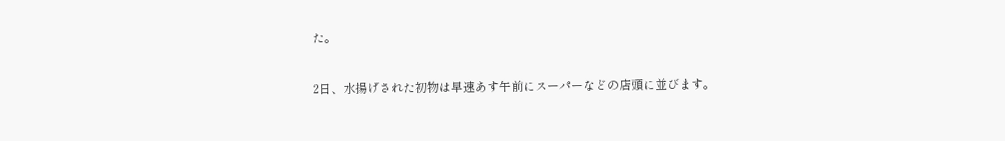た。

2日、水揚げされた初物は早速あす午前にスーパーなどの店頭に並びます。